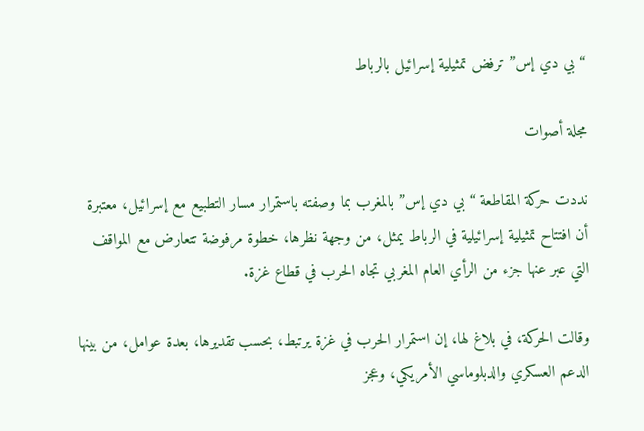“بي دي إس” ترفض تمثيلية إسرائيل بالرباط

مجلة أصوات

نددت حركة المقاطعة “بي دي إس” بالمغرب بما وصفته باستمرار مسار التطبيع مع إسرائيل، معتبرة أن افتتاح تمثيلية إسرائيلية في الرباط يمثل، من وجهة نظرها، خطوة مرفوضة تتعارض مع المواقف التي عبر عنها جزء من الرأي العام المغربي تجاه الحرب في قطاع غزة.

وقالت الحركة، في بلاغ لها، إن استمرار الحرب في غزة يرتبط، بحسب تقديرها، بعدة عوامل، من بينها الدعم العسكري والدبلوماسي الأمريكي، وعجز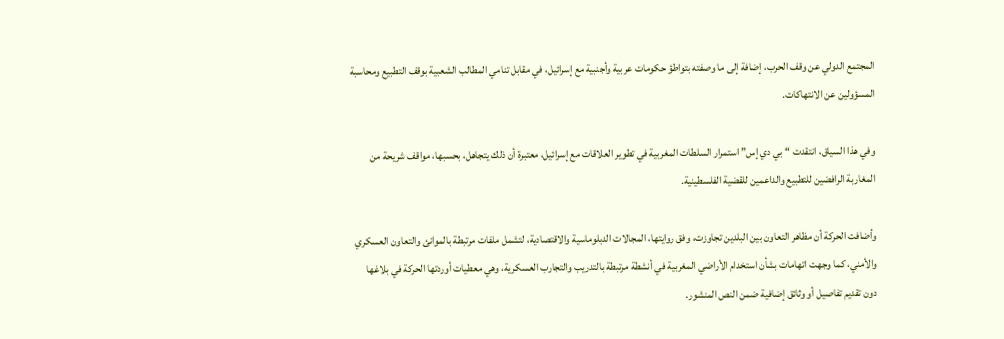المجتمع الدولي عن وقف الحرب، إضافة إلى ما وصفته بتواطؤ حكومات عربية وأجنبية مع إسرائيل، في مقابل تنامي المطالب الشعبية بوقف التطبيع ومحاسبة المسؤولين عن الانتهاكات.

وفي هذا السياق، انتقدت “بي دي إس” استمرار السلطات المغربية في تطوير العلاقات مع إسرائيل، معتبرة أن ذلك يتجاهل، بحسبها، مواقف شريحة من المغاربة الرافضين للتطبيع والداعمين للقضية الفلسطينية.

وأضافت الحركة أن مظاهر التعاون بين البلدين تجاوزت، وفق روايتها، المجالات الدبلوماسية والاقتصادية، لتشمل ملفات مرتبطة بالموانئ والتعاون العسكري والأمني، كما وجهت اتهامات بشأن استخدام الأراضي المغربية في أنشطة مرتبطة بالتدريب والتجارب العسكرية، وهي معطيات أوردتها الحركة في بلاغها دون تقديم تفاصيل أو وثائق إضافية ضمن النص المنشور.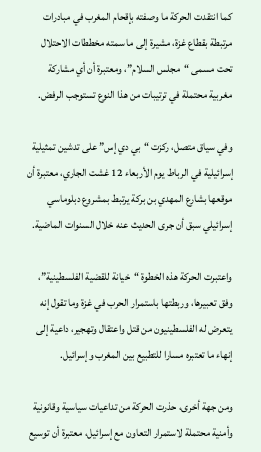كما انتقدت الحركة ما وصفته بإقحام المغرب في مبادرات مرتبطة بقطاع غزة، مشيرة إلى ما سمته مخططات الاحتلال تحت مسمى “مجلس السلام”، ومعتبرة أن أي مشاركة مغربية محتملة في ترتيبات من هذا النوع تستوجب الرفض.

وفي سياق متصل، ركزت “بي دي إس” على تدشين تمثيلية إسرائيلية في الرباط يوم الأربعاء 12 غشت الجاري، معتبرة أن موقعها بشارع المهدي بن بركة يرتبط بمشروع دبلوماسي إسرائيلي سبق أن جرى الحديث عنه خلال السنوات الماضية.

واعتبرت الحركة هذه الخطوة “خيانة للقضية الفلسطينية”، وفق تعبيرها، وربطتها باستمرار الحرب في غزة وما تقول إنه يتعرض له الفلسطينيون من قتل واعتقال وتهجير، داعية إلى إنهاء ما تعتبره مسارا للتطبيع بين المغرب وإسرائيل.

ومن جهة أخرى، حذرت الحركة من تداعيات سياسية وقانونية وأمنية محتملة لاستمرار التعاون مع إسرائيل، معتبرة أن توسيع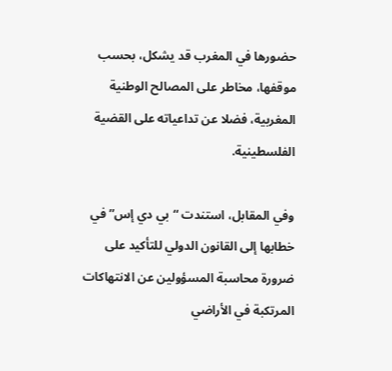حضورها في المغرب قد يشكل، بحسب موقفها، مخاطر على المصالح الوطنية المغربية، فضلا عن تداعياته على القضية الفلسطينية.

وفي المقابل، استندت “بي دي إس” في خطابها إلى القانون الدولي للتأكيد على ضرورة محاسبة المسؤولين عن الانتهاكات المرتكبة في الأراضي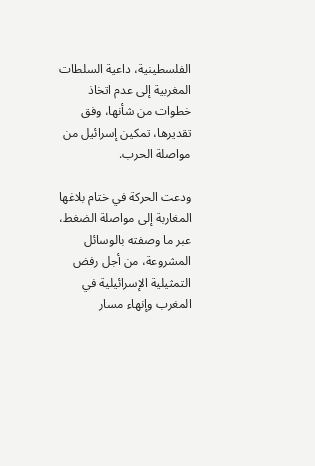الفلسطينية، داعية السلطات المغربية إلى عدم اتخاذ خطوات من شأنها، وفق تقديرها، تمكين إسرائيل من مواصلة الحرب.

ودعت الحركة في ختام بلاغها المغاربة إلى مواصلة الضغط، عبر ما وصفته بالوسائل المشروعة، من أجل رفض التمثيلية الإسرائيلية في المغرب وإنهاء مسار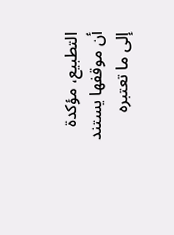التطبيع، مؤكدة أن موقفها يستند إلى ما تعتبره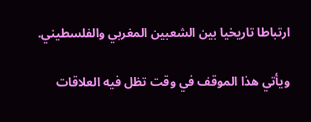ارتباطا تاريخيا بين الشعبين المغربي والفلسطيني.

ويأتي هذا الموقف في وقت تظل فيه العلاقات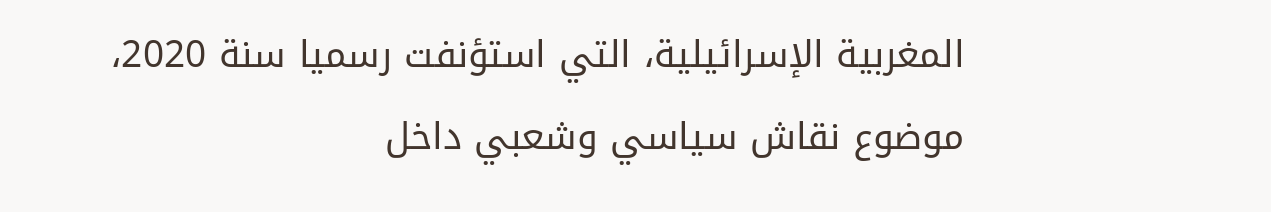المغربية الإسرائيلية، التي استؤنفت رسميا سنة 2020، موضوع نقاش سياسي وشعبي داخل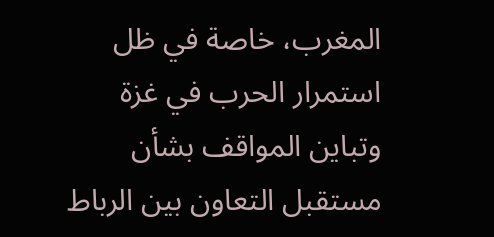المغرب، خاصة في ظل استمرار الحرب في غزة وتباين المواقف بشأن مستقبل التعاون بين الرباط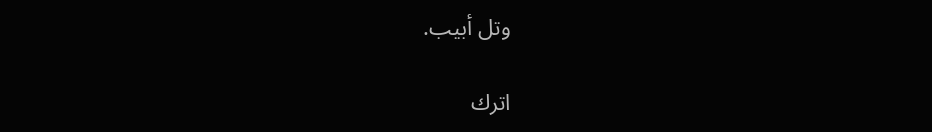وتل أبيب.

اترك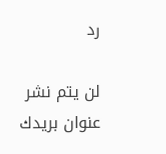رد

لن يتم نشر عنوان بريدك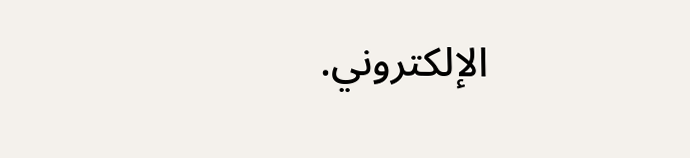الإلكتروني.